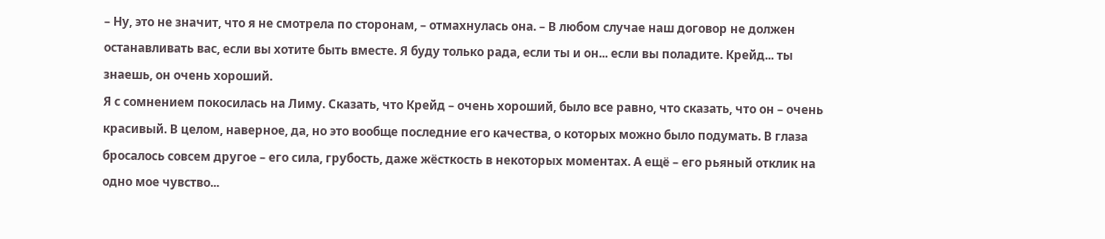– Ну, это не значит, что я не смотрела по сторонам, – отмахнулась она. – В любом случае наш договор не должен останавливать вас, если вы хотите быть вместе. Я буду только рада, если ты и он... если вы поладите. Крейд... ты знаешь, он очень хороший.
Я с сомнением покосилась на Лиму. Сказать, что Крейд – очень хороший, было все равно, что сказать, что он – очень красивый. В целом, наверное, да, но это вообще последние его качества, о которых можно было подумать. В глаза бросалось совсем другое – его сила, грубость, даже жёсткость в некоторых моментах. А ещё – его рьяный отклик на одно мое чувство...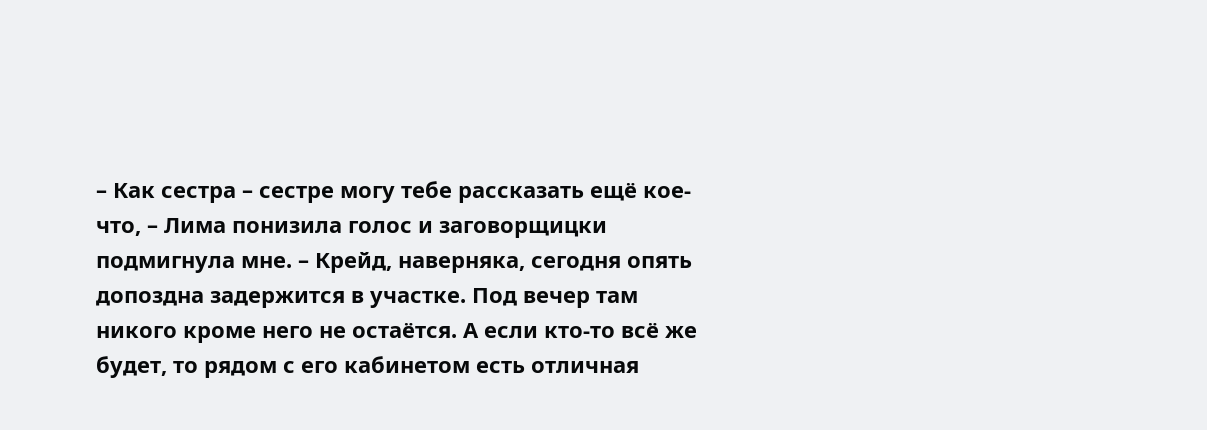– Как сестра – сестре могу тебе рассказать ещё кое-что, – Лима понизила голос и заговорщицки подмигнула мне. – Крейд, наверняка, сегодня опять допоздна задержится в участке. Под вечер там никого кроме него не остаётся. А если кто-то всё же будет, то рядом с его кабинетом есть отличная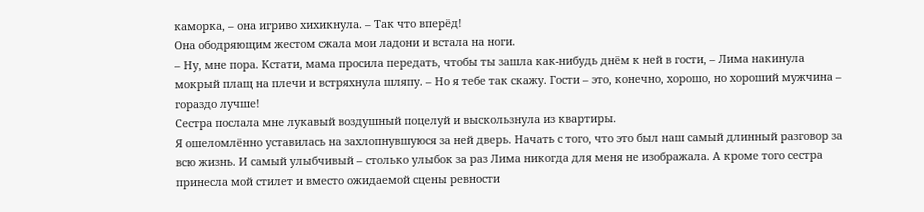каморка, – она игриво хихикнула. – Так что вперёд!
Она ободряющим жестом сжала мои ладони и встала на ноги.
– Ну, мне пора. Кстати, мама просила передать, чтобы ты зашла как-нибудь днём к ней в гости, – Лима накинула мокрый плащ на плечи и встряхнула шляпу. – Но я тебе так скажу. Гости – это, конечно, хорошо, но хороший мужчина – гораздо лучше!
Сестра послала мне лукавый воздушный поцелуй и выскользнула из квартиры.
Я ошеломлённо уставилась на захлопнувшуюся за ней дверь. Начать с того, что это был наш самый длинный разговор за всю жизнь. И самый улыбчивый – столько улыбок за раз Лима никогда для меня не изображала. А кроме того сестра принесла мой стилет и вместо ожидаемой сцены ревности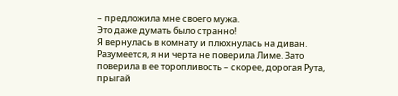– предложила мне своего мужа.
Это даже думать было странно!
Я вернулась в комнату и плюхнулась на диван. Разумеется, я ни черта не поверила Лиме. Зато поверила в ее торопливость – скорее, дорогая Рута, прыгай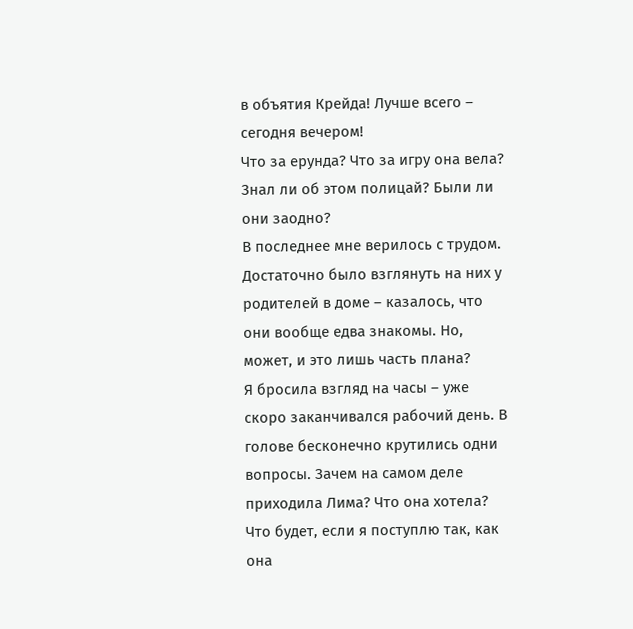в объятия Крейда! Лучше всего – сегодня вечером!
Что за ерунда? Что за игру она вела? Знал ли об этом полицай? Были ли они заодно?
В последнее мне верилось с трудом. Достаточно было взглянуть на них у родителей в доме – казалось, что они вообще едва знакомы. Но, может, и это лишь часть плана?
Я бросила взгляд на часы – уже скоро заканчивался рабочий день. В голове бесконечно крутились одни вопросы. Зачем на самом деле приходила Лима? Что она хотела? Что будет, если я поступлю так, как она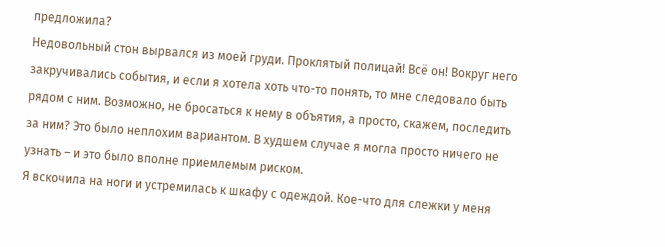предложила?
Недовольный стон вырвался из моей груди. Проклятый полицай! Всё он! Вокруг него закручивались события, и если я хотела хоть что-то понять, то мне следовало быть рядом с ним. Возможно, не бросаться к нему в объятия, а просто, скажем, последить за ним? Это было неплохим вариантом. В худшем случае я могла просто ничего не узнать – и это было вполне приемлемым риском.
Я вскочила на ноги и устремилась к шкафу с одеждой. Кое-что для слежки у меня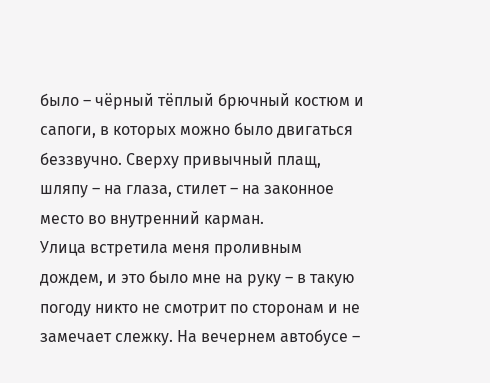было – чёрный тёплый брючный костюм и сапоги, в которых можно было двигаться беззвучно. Сверху привычный плащ, шляпу – на глаза, стилет – на законное место во внутренний карман.
Улица встретила меня проливным дождем, и это было мне на руку – в такую погоду никто не смотрит по сторонам и не замечает слежку. На вечернем автобусе –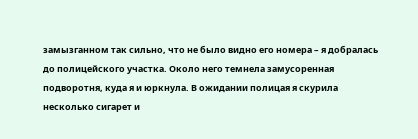замызганном так сильно, что не было видно его номера – я добралась до полицейского участка. Около него темнела замусоренная подворотня, куда я и юркнула. В ожидании полицая я скурила несколько сигарет и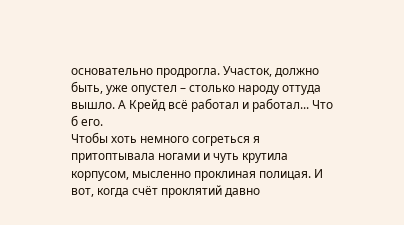основательно продрогла. Участок, должно быть, уже опустел – столько народу оттуда вышло. А Крейд всё работал и работал... Что б его.
Чтобы хоть немного согреться я притоптывала ногами и чуть крутила корпусом, мысленно проклиная полицая. И вот, когда счёт проклятий давно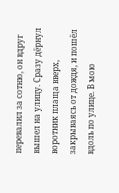перевалил за сотню, он вдруг вышел на улицу. Сразу дёрнул воротник плаща вверх, закрываясь от дождя, и пошёл вдоль по улице. В мою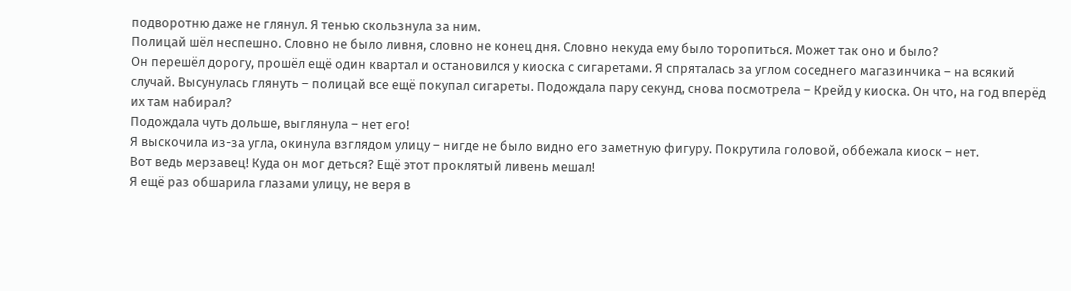подворотню даже не глянул. Я тенью скользнула за ним.
Полицай шёл неспешно. Словно не было ливня, словно не конец дня. Словно некуда ему было торопиться. Может так оно и было?
Он перешёл дорогу, прошёл ещё один квартал и остановился у киоска с сигаретами. Я спряталась за углом соседнего магазинчика – на всякий случай. Высунулась глянуть – полицай все ещё покупал сигареты. Подождала пару секунд, снова посмотрела – Крейд у киоска. Он что, на год вперёд их там набирал?
Подождала чуть дольше, выглянула – нет его!
Я выскочила из-за угла, окинула взглядом улицу – нигде не было видно его заметную фигуру. Покрутила головой, оббежала киоск – нет.
Вот ведь мерзавец! Куда он мог деться? Ещё этот проклятый ливень мешал!
Я ещё раз обшарила глазами улицу, не веря в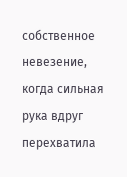собственное невезение, когда сильная рука вдруг перехватила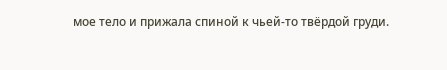мое тело и прижала спиной к чьей-то твёрдой груди.